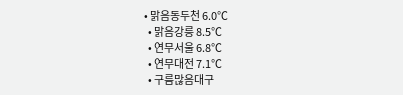• 맑음동두천 6.0℃
  • 맑음강릉 8.5℃
  • 연무서울 6.8℃
  • 연무대전 7.1℃
  • 구름많음대구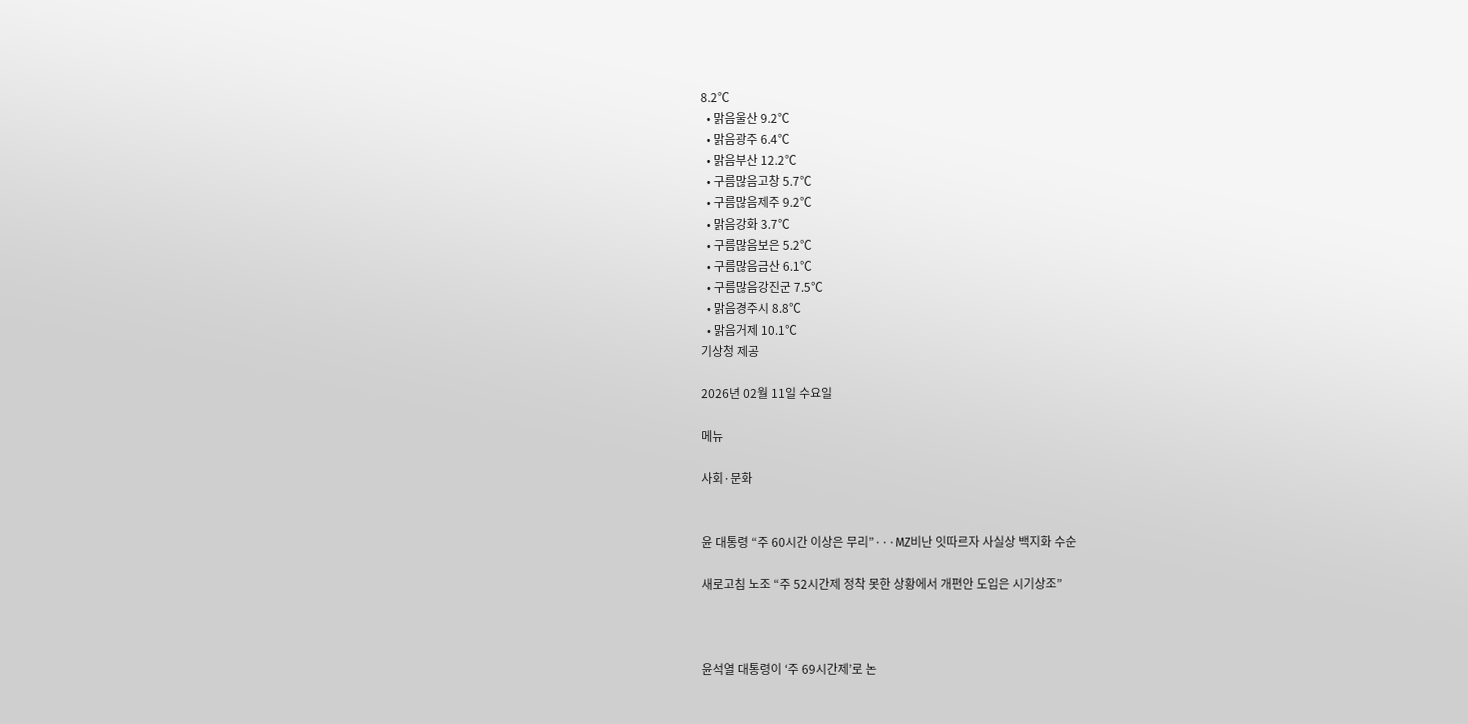8.2℃
  • 맑음울산 9.2℃
  • 맑음광주 6.4℃
  • 맑음부산 12.2℃
  • 구름많음고창 5.7℃
  • 구름많음제주 9.2℃
  • 맑음강화 3.7℃
  • 구름많음보은 5.2℃
  • 구름많음금산 6.1℃
  • 구름많음강진군 7.5℃
  • 맑음경주시 8.8℃
  • 맑음거제 10.1℃
기상청 제공

2026년 02월 11일 수요일

메뉴

사회·문화


윤 대통령 “주 60시간 이상은 무리”···MZ비난 잇따르자 사실상 백지화 수순

새로고침 노조 “주 52시간제 정착 못한 상황에서 개편안 도입은 시기상조”



윤석열 대통령이 ‘주 69시간제’로 논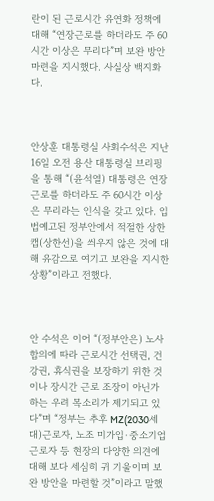란이 된 근로시간 유연화 정책에 대해 “연장근로를 하더라도 주 60시간 이상은 무리다”며 보완 방안 마련을 지시했다. 사실상 백지화다.



안상훈 대통령실 사회수석은 지난 16일 오전 용산 대통령실 브리핑을 통해 “(윤석열) 대통령은 연장근로를 하더라도 주 60시간 이상은 무리라는 인식을 갖고 있다. 입법예고된 정부안에서 적절한 상한 캡(상한선)을 씌우지 않은 것에 대해 유감으로 여기고 보완을 지시한 상황”이라고 전했다.



안 수석은 이어 “(정부안은) 노사 합의에 따라 근로시간 선택권, 건강권, 휴식권을 보장하기 위한 것이나 장시간 근로 조장이 아닌가 하는 우려 목소리가 제기되고 있다”며 “정부는 추후 MZ(2030세대)근로자, 노조 미가입·중소기업 근로자 등 현장의 다양한 의견에 대해 보다 세심히 귀 기울이며 보완 방안을 마련할 것”이라고 말했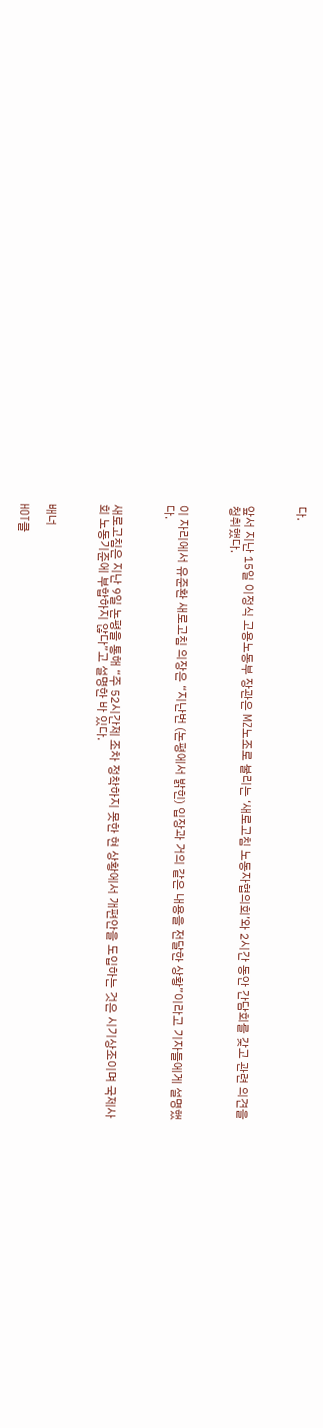다.



앞서 지난 15일 이정식 고용노동부 장관은 MZ노조로 불리는 ‘새로고침 노동자협의회’와 2시간 동안 간담회를 갖고 관련 의견을 청취했다.



이 자리에서 유준환 새로고침 의장은 “지난번 (논평에서 밝힌) 입장과 거의 같은 내용을 전달한 상황”이라고 기자들에게 설명했다.



새로고침은 지난 9일 논평을 통해 “주 52시간제 조차 정착하지 못한 현 상황에서 개편안을 도입하는 것은 시기상조이며 국제사회 노동기준에 부합하지 않다”고 설명한 바 있다.



배너

HOT클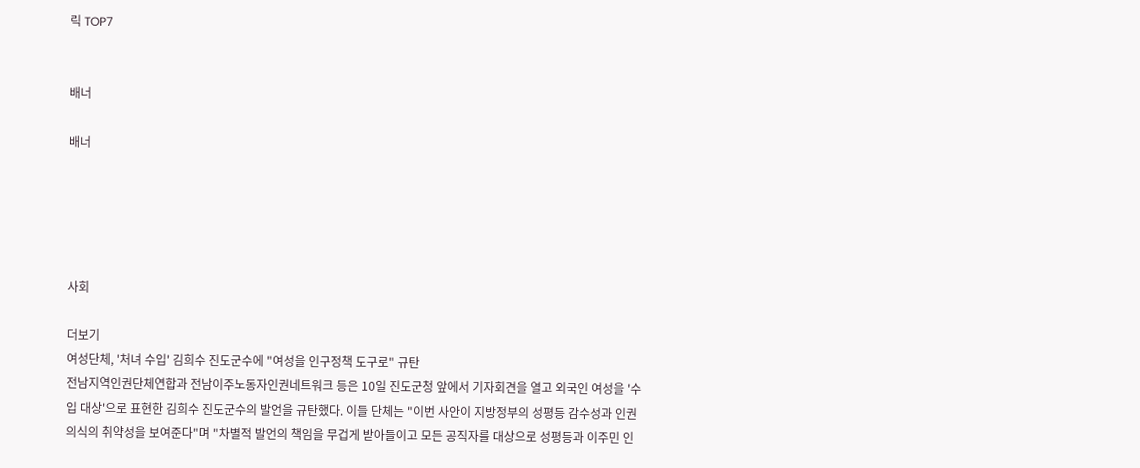릭 TOP7


배너

배너





사회

더보기
여성단체, '처녀 수입' 김희수 진도군수에 "여성을 인구정책 도구로" 규탄
전남지역인권단체연합과 전남이주노동자인권네트워크 등은 10일 진도군청 앞에서 기자회견을 열고 외국인 여성을 '수입 대상'으로 표현한 김희수 진도군수의 발언을 규탄했다. 이들 단체는 "이번 사안이 지방정부의 성평등 감수성과 인권 의식의 취약성을 보여준다"며 "차별적 발언의 책임을 무겁게 받아들이고 모든 공직자를 대상으로 성평등과 이주민 인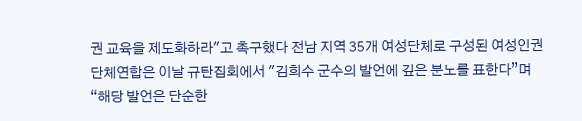권 교육을 제도화하라"고 촉구했다 전남 지역 35개 여성단체로 구성된 여성인권단체연합은 이날 규탄집회에서 "김희수 군수의 발언에 깊은 분노를 표한다”며 “해당 발언은 단순한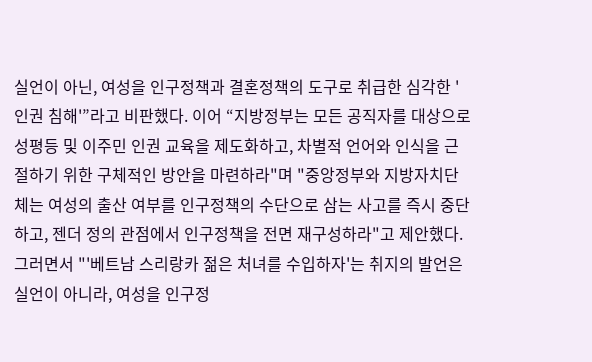실언이 아닌, 여성을 인구정책과 결혼정책의 도구로 취급한 심각한 '인권 침해'”라고 비판했다. 이어 “지방정부는 모든 공직자를 대상으로 성평등 및 이주민 인권 교육을 제도화하고, 차별적 언어와 인식을 근절하기 위한 구체적인 방안을 마련하라"며 "중앙정부와 지방자치단체는 여성의 출산 여부를 인구정책의 수단으로 삼는 사고를 즉시 중단하고, 젠더 정의 관점에서 인구정책을 전면 재구성하라"고 제안했다. 그러면서 "'베트남 스리랑카 젊은 처녀를 수입하자'는 취지의 발언은 실언이 아니라, 여성을 인구정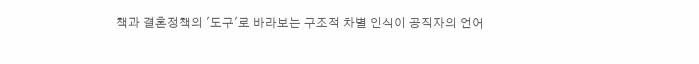책과 결혼정책의 '도구'로 바라보는 구조적 차별 인식이 공직자의 언어